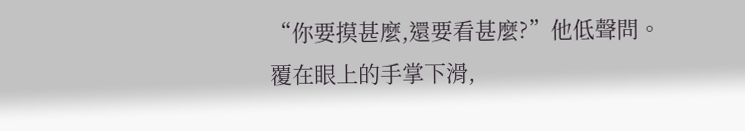“你要摸甚麼,還要看甚麼?”他低聲問。
覆在眼上的手掌下滑,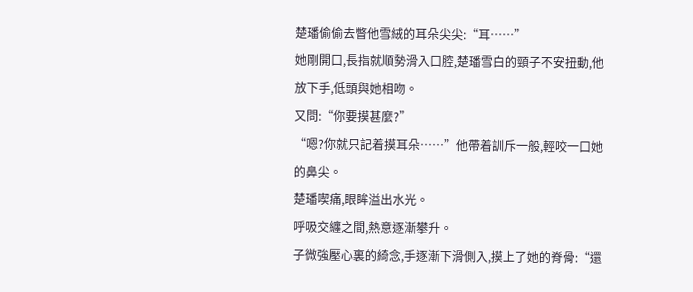楚璠偷偷去瞥他雪絨的耳朵尖尖:“耳……”
她剛開口,長指就順勢滑入口腔,楚璠雪白的頸子不安扭動,他放下手,低頭與她相吻。
又問:“你要摸甚麼?”
“嗯?你就只記着摸耳朵……”他帶着訓斥一般,輕咬一口她的鼻尖。
楚璠喫痛,眼眸溢出水光。
呼吸交纏之間,熱意逐漸攀升。
子微強壓心裏的綺念,手逐漸下滑側入,摸上了她的脊骨:“還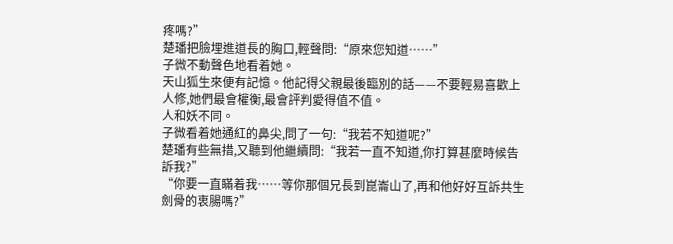疼嗎?”
楚璠把臉埋進道長的胸口,輕聲問:“原來您知道……”
子微不動聲色地看着她。
天山狐生來便有記憶。他記得父親最後臨別的話——不要輕易喜歡上人修,她們最會權衡,最會評判愛得值不值。
人和妖不同。
子微看着她通紅的鼻尖,問了一句:“我若不知道呢?”
楚璠有些無措,又聽到他繼續問:“我若一直不知道,你打算甚麼時候告訴我?”
“你要一直瞞着我……等你那個兄長到崑崙山了,再和他好好互訴共生劍骨的衷腸嗎?”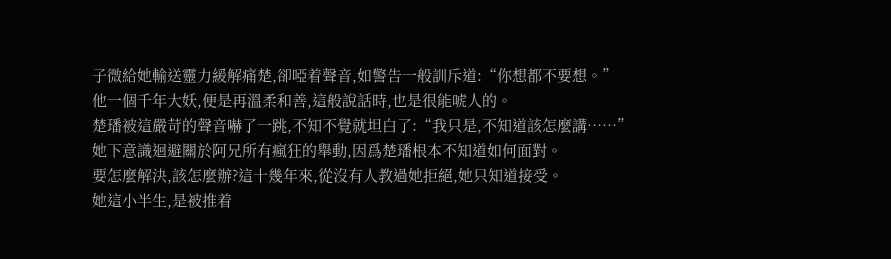子微給她輸送靈力緩解痛楚,卻啞着聲音,如警告一般訓斥道:“你想都不要想。”
他一個千年大妖,便是再溫柔和善,這般說話時,也是很能唬人的。
楚璠被這嚴苛的聲音嚇了一跳,不知不覺就坦白了:“我只是,不知道該怎麼講……”
她下意識迴避關於阿兄所有瘋狂的舉動,因爲楚璠根本不知道如何面對。
要怎麼解決,該怎麼辦?這十幾年來,從沒有人教過她拒絕,她只知道接受。
她這小半生,是被推着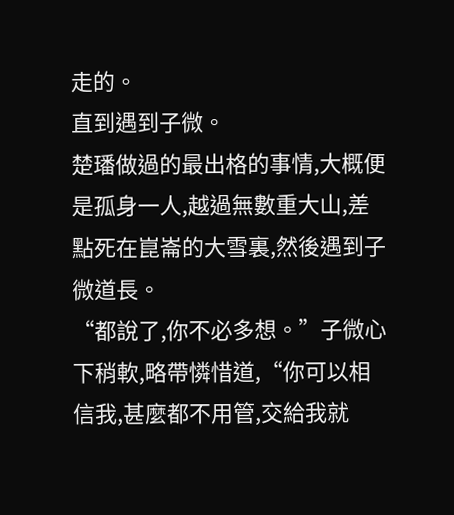走的。
直到遇到子微。
楚璠做過的最出格的事情,大概便是孤身一人,越過無數重大山,差點死在崑崙的大雪裏,然後遇到子微道長。
“都說了,你不必多想。”子微心下稍軟,略帶憐惜道,“你可以相信我,甚麼都不用管,交給我就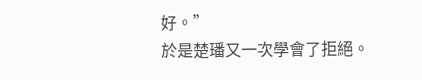好。”
於是楚璠又一次學會了拒絕。